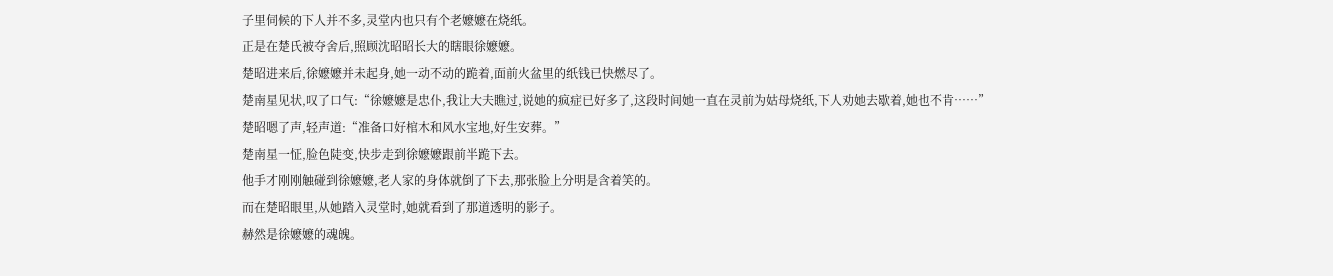子里伺候的下人并不多,灵堂内也只有个老嬷嬷在烧纸。
正是在楚氏被夺舍后,照顾沈昭昭长大的瞎眼徐嬷嬷。
楚昭进来后,徐嬷嬷并未起身,她一动不动的跪着,面前火盆里的纸钱已快燃尽了。
楚南星见状,叹了口气:“徐嬷嬷是忠仆,我让大夫瞧过,说她的疯症已好多了,这段时间她一直在灵前为姑母烧纸,下人劝她去歇着,她也不肯……”
楚昭嗯了声,轻声道:“准备口好棺木和风水宝地,好生安葬。”
楚南星一怔,脸色陡变,快步走到徐嬷嬷跟前半跪下去。
他手才刚刚触碰到徐嬷嬷,老人家的身体就倒了下去,那张脸上分明是含着笑的。
而在楚昭眼里,从她踏入灵堂时,她就看到了那道透明的影子。
赫然是徐嬷嬷的魂魄。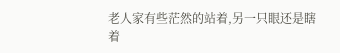老人家有些茫然的站着,另一只眼还是瞎着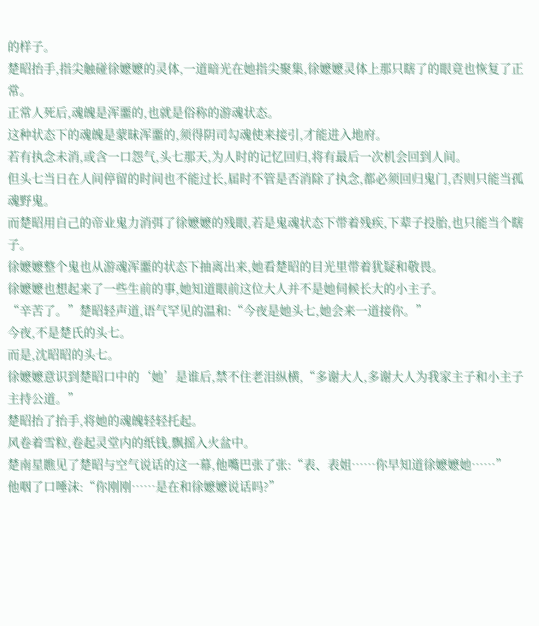的样子。
楚昭抬手,指尖触碰徐嬷嬷的灵体,一道暗光在她指尖聚集,徐嬷嬷灵体上那只瞎了的眼竟也恢复了正常。
正常人死后,魂魄是浑噩的,也就是俗称的游魂状态。
这种状态下的魂魄是蒙昧浑噩的,须得阴司勾魂使来接引,才能进入地府。
若有执念未消,或含一口怨气,头七那天,为人时的记忆回归,将有最后一次机会回到人间。
但头七当日在人间停留的时间也不能过长,届时不管是否消除了执念,都必须回归鬼门,否则只能当孤魂野鬼。
而楚昭用自己的帝业鬼力消弭了徐嬷嬷的残眼,若是鬼魂状态下带着残疾,下辈子投胎,也只能当个瞎子。
徐嬷嬷整个鬼也从游魂浑噩的状态下抽离出来,她看楚昭的目光里带着犹疑和敬畏。
徐嬷嬷也想起来了一些生前的事,她知道眼前这位大人并不是她伺候长大的小主子。
“辛苦了。”楚昭轻声道,语气罕见的温和:“今夜是她头七,她会来一道接你。”
今夜,不是楚氏的头七。
而是,沈昭昭的头七。
徐嬷嬷意识到楚昭口中的‘她’是谁后,禁不住老泪纵横,“多谢大人,多谢大人为我家主子和小主子主持公道。”
楚昭抬了抬手,将她的魂魄轻轻托起。
风卷着雪粒,卷起灵堂内的纸钱,飘摇入火盆中。
楚南星瞧见了楚昭与空气说话的这一幕,他嘴巴张了张:“表、表姐……你早知道徐嬷嬷她……”
他咽了口唾沫:“你刚刚……是在和徐嬷嬷说话吗?”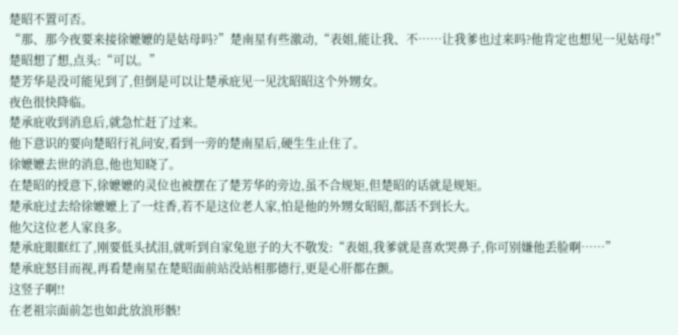楚昭不置可否。
“那、那今夜要来接徐嬷嬷的是姑母吗?”楚南星有些激动,“表姐,能让我、不……让我爹也过来吗?他肯定也想见一见姑母!”
楚昭想了想,点头:“可以。”
楚芳华是没可能见到了,但倒是可以让楚承庇见一见沈昭昭这个外甥女。
夜色很快降临。
楚承庇收到消息后,就急忙赶了过来。
他下意识的要向楚昭行礼问安,看到一旁的楚南星后,硬生生止住了。
徐嬷嬷去世的消息,他也知晓了。
在楚昭的授意下,徐嬷嬷的灵位也被摆在了楚芳华的旁边,虽不合规矩,但楚昭的话就是规矩。
楚承庇过去给徐嬷嬷上了一炷香,若不是这位老人家,怕是他的外甥女昭昭,都活不到长大。
他欠这位老人家良多。
楚承庇眼眶红了,刚要低头拭泪,就听到自家兔崽子的大不敬发:“表姐,我爹就是喜欢哭鼻子,你可别嫌他丢脸啊……”
楚承庇怒目而视,再看楚南星在楚昭面前站没站相那德行,更是心肝都在颤。
这竖子啊!!
在老祖宗面前怎也如此放浪形骸!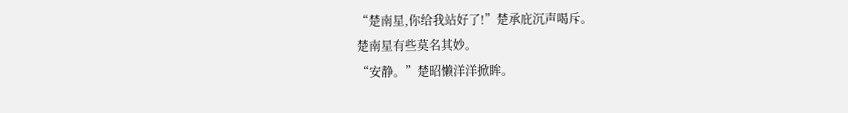“楚南星,你给我站好了!”楚承庇沉声喝斥。
楚南星有些莫名其妙。
“安静。”楚昭懒洋洋掀眸。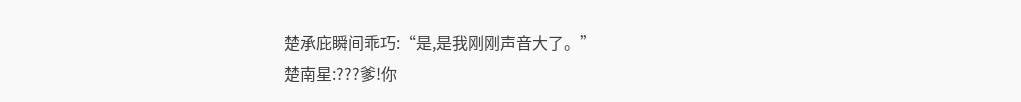楚承庇瞬间乖巧:“是,是我刚刚声音大了。”
楚南星:???爹!你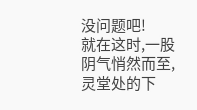没问题吧!
就在这时,一股阴气悄然而至,灵堂处的下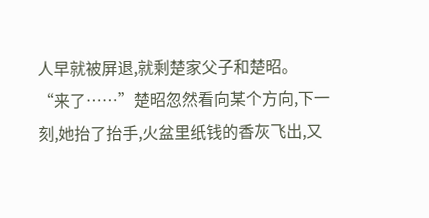人早就被屏退,就剩楚家父子和楚昭。
“来了……”楚昭忽然看向某个方向,下一刻,她抬了抬手,火盆里纸钱的香灰飞出,又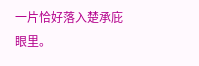一片恰好落入楚承庇眼里。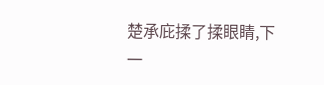楚承庇揉了揉眼睛,下一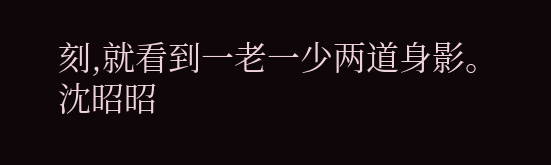刻,就看到一老一少两道身影。
沈昭昭